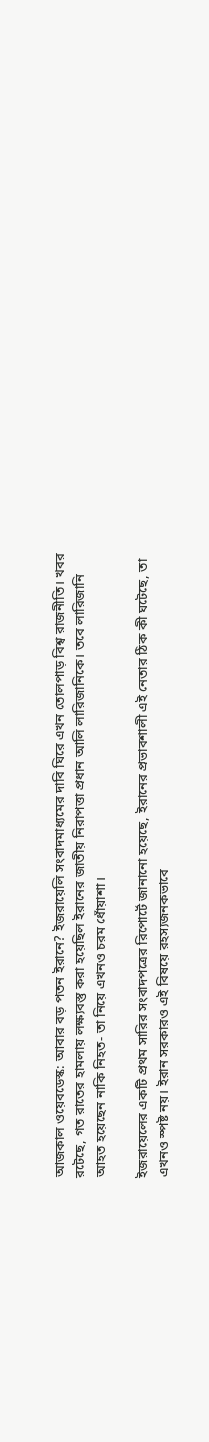আজকাল ওয়েবডেস্ক: আবার বড় পতন ইরানে? ইজরায়েলি সংবাদমাধ্যমের দাবি ঘিরে এখন তোলপাড় বিশ্ব রাজনীতি। খবর রটেছে, গত রাতের হামলায় লক্ষ্যবস্তু করা হয়েছিল ইরানের জাতীয় নিরাপত্তা প্রধান আলি লারিজানিকে। তবে লারিজানি আহত হয়েছেন নাকি নিহত- তা নিয়ে এখনও চরম ধোঁয়াশা।

ইজরায়েলের একটি প্রথম সারির সংবাদপত্রের রিপোর্টে জানানো হয়েছে, ইরানের প্রভাবশালী এই নেতার ঠিক কী ঘটেছে, তা এখনও স্পষ্ট নয়। ইরান সরকারও এই বিষয়ে রহস্যজনকভাবে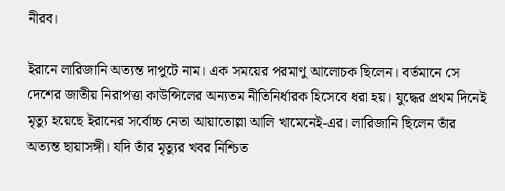নীরব।

ইরানে লারিজানি অত্যন্ত দাপুটে নাম। এক সময়ের পরমাণু আলোচক ছিলেন। বর্তমানে সে দেশের জাতীয় নিরাপত্তা কাউন্সিলের অন্যতম নীতিনির্ধারক হিসেবে ধরা হয়। যুদ্ধের প্রথম দিনেই মৃত্যু হয়েছে ইরানের সর্বোচ্চ নেতা আয়াতোল্লা আলি খামেনেই-এর। লারিজানি ছিলেন তাঁর অত্যন্ত ছায়াসঙ্গী। যদি তাঁর মৃত্যুর খবর নিশ্চিত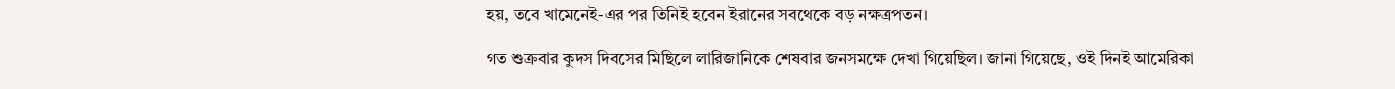হয়, তবে খামেনেই-এর পর তিনিই হবেন ইরানের সবথেকে বড় নক্ষত্রপতন।

গত শুক্রবার কুদস দিবসের মিছিলে লারিজানিকে শেষবার জনসমক্ষে দেখা গিয়েছিল। জানা গিয়েছে, ওই দিনই আমেরিকা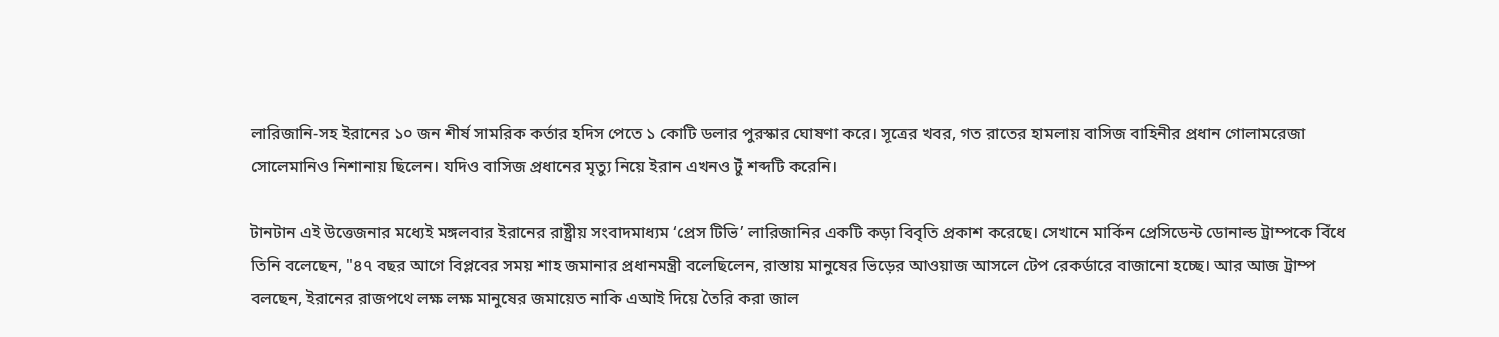লারিজানি-সহ ইরানের ১০ জন শীর্ষ সামরিক কর্তার হদিস পেতে ১ কোটি ডলার পুরস্কার ঘোষণা করে। সূত্রের খবর, গত রাতের হামলায় বাসিজ বাহিনীর প্রধান গোলামরেজা সোলেমানিও নিশানায় ছিলেন। যদিও বাসিজ প্রধানের মৃত্যু নিয়ে ইরান এখনও টুঁ শব্দটি করেনি।

টানটান এই উত্তেজনার মধ্যেই মঙ্গলবার ইরানের রাষ্ট্রীয় সংবাদমাধ্যম ‘প্রেস টিভি’ লারিজানির একটি কড়া বিবৃতি প্রকাশ করেছে। সেখানে মার্কিন প্রেসিডেন্ট ডোনাল্ড ট্রাম্পকে বিঁধে তিনি বলেছেন, "৪৭ বছর আগে বিপ্লবের সময় শাহ জমানার প্রধানমন্ত্রী বলেছিলেন, রাস্তায় মানুষের ভিড়ের আওয়াজ আসলে টেপ রেকর্ডারে বাজানো হচ্ছে। আর আজ ট্রাম্প বলছেন, ইরানের রাজপথে লক্ষ লক্ষ মানুষের জমায়েত নাকি এআই দিয়ে তৈরি করা জাল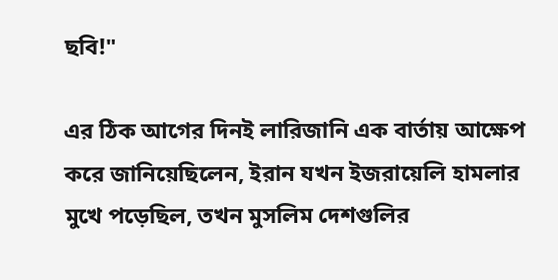ছবি!"

এর ঠিক আগের দিনই লারিজানি এক বার্তায় আক্ষেপ করে জানিয়েছিলেন, ইরান যখন ইজরায়েলি হামলার মুখে পড়েছিল, তখন মুসলিম দেশগুলির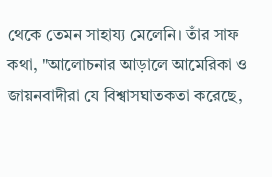থেকে তেমন সাহায্য মেলেনি। তাঁর সাফ কথা, "আলোচনার আড়ালে আমেরিকা ও জায়নবাদীরা যে বিশ্বাসঘাতকতা করেছে,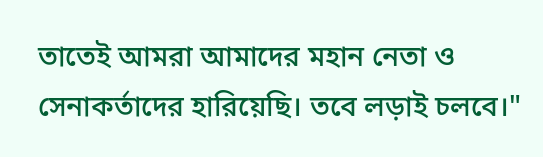তাতেই আমরা আমাদের মহান নেতা ও সেনাকর্তাদের হারিয়েছি। তবে লড়াই চলবে।"